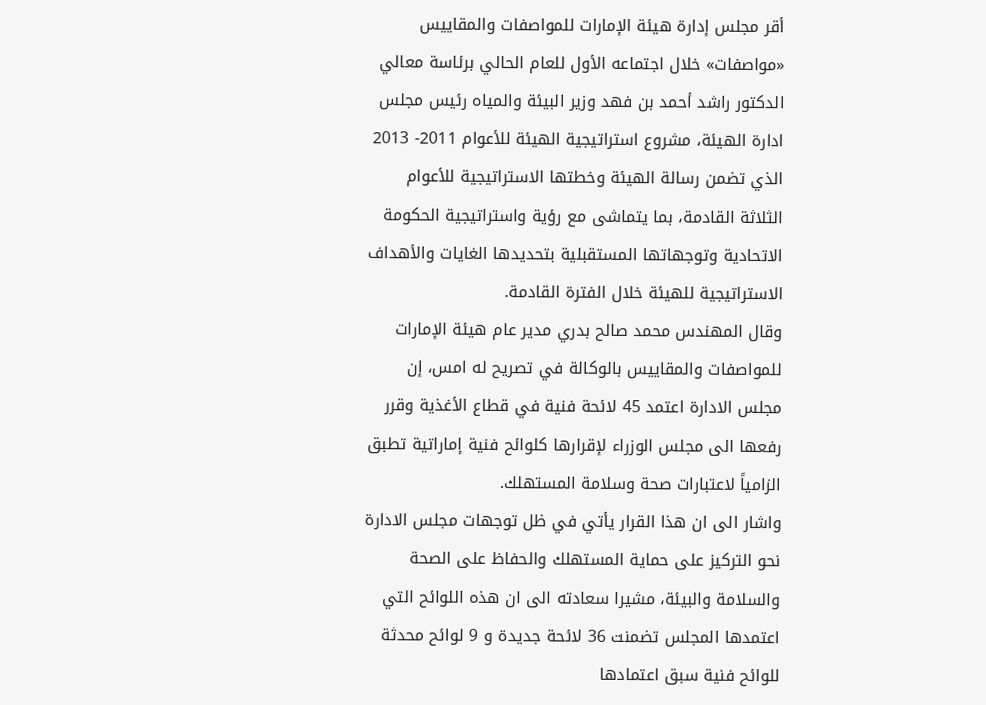أقر مجلس إدارة هيئة الإمارات للمواصفات والمقاييس «مواصفات» خلال اجتماعه الأول للعام الحالي برئاسة معالي الدكتور راشد أحمد بن فهد وزير البيئة والمياه رئيس مجلس ادارة الهيئة، مشروع استراتيجية الهيئة للأعوام 2011- 2013 الذي تضمن رسالة الهيئة وخطتها الاستراتيجية للأعوام الثلاثة القادمة، بما يتماشى مع رؤية واستراتيجية الحكومة الاتحادية وتوجهاتها المستقبلية بتحديدها الغايات والأهداف الاستراتيجية للهيئة خلال الفترة القادمة.
وقال المهندس محمد صالح بدري مدير عام هيئة الإمارات للمواصفات والمقاييس بالوكالة في تصريح له امس، إن مجلس الادارة اعتمد 45 لائحة فنية في قطاع الأغذية وقرر رفعها الى مجلس الوزراء لإقرارها كلوائح فنية إماراتية تطبق الزامياً لاعتبارات صحة وسلامة المستهلك.
واشار الى ان هذا القرار يأتي في ظل توجهات مجلس الادارة نحو التركيز على حماية المستهلك والحفاظ على الصحة والسلامة والبيئة، مشيرا سعادته الى ان هذه اللوائح التي اعتمدها المجلس تضمنت 36 لائحة جديدة و 9 لوائح محدثة للوائح فنية سبق اعتمادها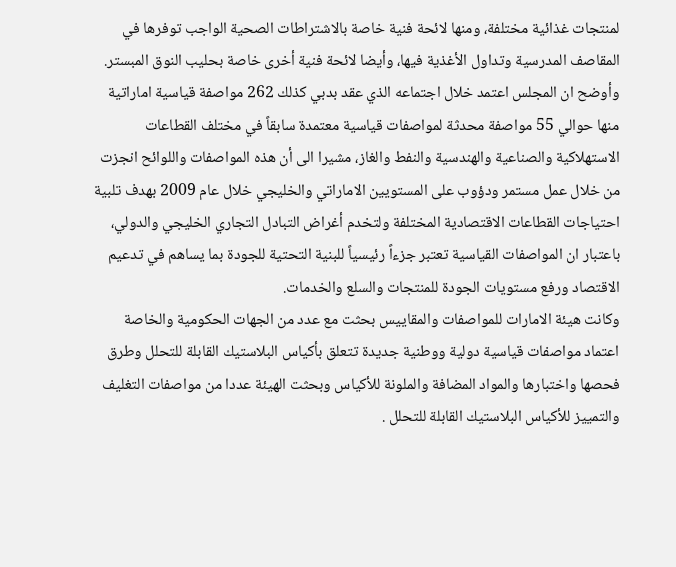لمنتجات غذائية مختلفة، ومنها لائحة فنية خاصة بالاشتراطات الصحية الواجب توفرها في المقاصف المدرسية وتداول الأغذية فيها، وأيضا لائحة فنية أخرى خاصة بحليب النوق المبستر.
وأوضح ان المجلس اعتمد خلال اجتماعه الذي عقد بدبي كذلك 262 مواصفة قياسية اماراتية منها حوالي 55 مواصفة محدثة لمواصفات قياسية معتمدة سابقاً في مختلف القطاعات الاستهلاكية والصناعية والهندسية والنفط والغاز، مشيرا الى أن هذه المواصفات واللوائح انجزت من خلال عمل مستمر ودؤوب على المستويين الاماراتي والخليجي خلال عام 2009 بهدف تلبية احتياجات القطاعات الاقتصادية المختلفة ولتخدم أغراض التبادل التجاري الخليجي والدولي، باعتبار ان المواصفات القياسية تعتبر جزءاً رئيسياً للبنية التحتية للجودة بما يساهم في تدعيم الاقتصاد ورفع مستويات الجودة للمنتجات والسلع والخدمات.
وكانت هيئة الامارات للمواصفات والمقاييس بحثت مع عدد من الجهات الحكومية والخاصة اعتماد مواصفات قياسية دولية ووطنية جديدة تتعلق بأكياس البلاستيك القابلة للتحلل وطرق فحصها واختبارها والمواد المضافة والملونة للأكياس وبحثت الهيئة عددا من مواصفات التغليف والتمييز للأكياس البلاستيك القابلة للتحلل .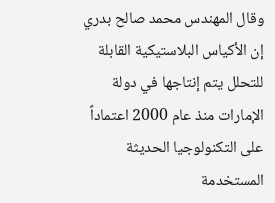وقال المهندس محمد صالح بدري إن الأكياس البلاستيكية القابلة للتحلل يتم إنتاجها في دولة الإمارات منذ عام 2000 اعتماداً على التكنولوجيا الحديثة المستخدمة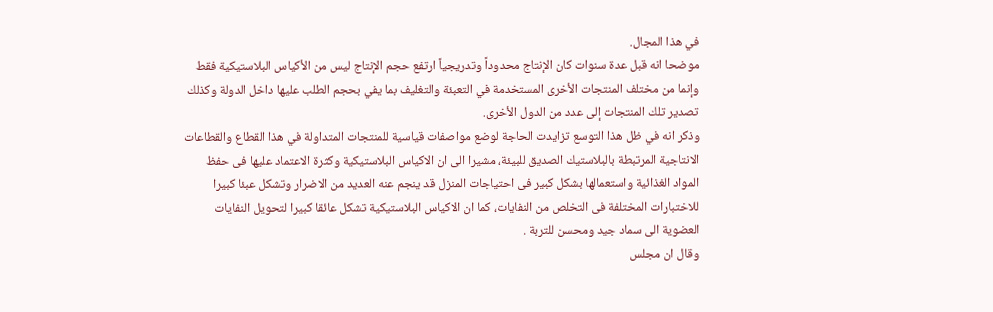في هذا المجال.
موضحا انه قبل عدة سنوات كان الإنتاج محدوداً وتدريجياً ارتفع حجم الإنتاج ليس من الأكياس البلاستيكية فقط وإنما من مختلف المنتجات الأخرى المستخدمة في التعبئة والتغليف بما يفي بحجم الطلب عليها داخل الدولة وكذلك تصدير تلك المنتجات إلى عدد من الدول الأخرى.
وذكر انه في ظل هذا التوسع تزايدت الحاجة لوضع مواصفات قياسية للمنتجات المتداولة في هذا القطاع والقطاعات الانتاجية المرتبطة بالبلاستيك الصديق للبيئة، مشيرا الى ان الاكياس البلاستيكية وكثرة الاعتماد عليها فى حفظ المواد الغذائية واستعمالها بشكل كبير فى احتياجات المنزل قد ينجم عنه العديد من الاضرار وتشكل عبئا كبيرا للاختبارات المختلفة فى التخلص من النفايات، كما ان الاكياس البلاستيكية تشكل عائقا كبيرا لتحويل النفايات العضوية الى سماد جيد ومحسن للتربة .
وقال ان مجلس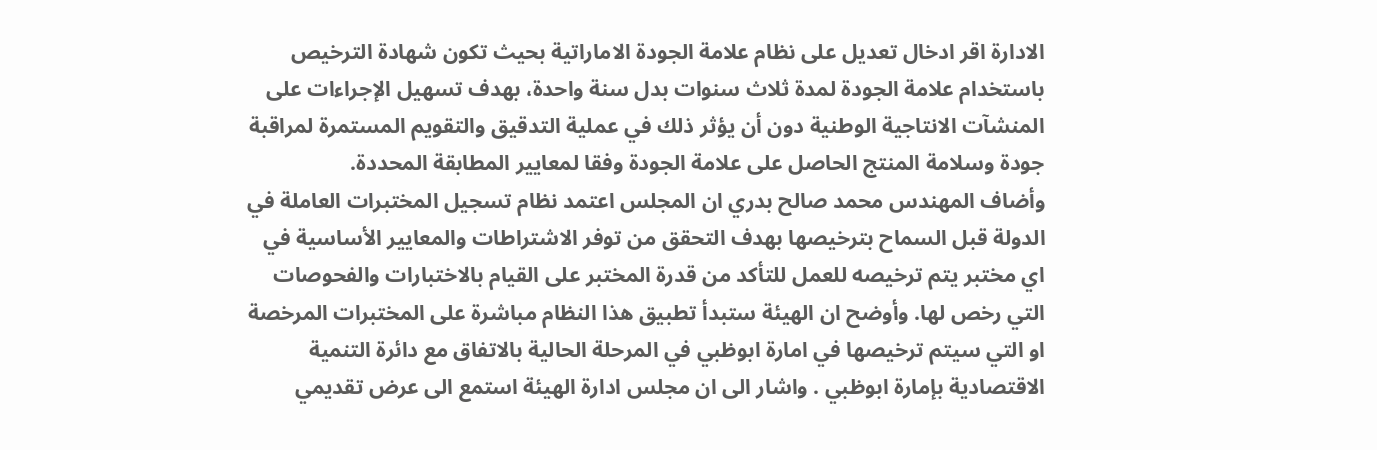الادارة اقر ادخال تعديل على نظام علامة الجودة الاماراتية بحيث تكون شهادة الترخيص باستخدام علامة الجودة لمدة ثلاث سنوات بدل سنة واحدة، بهدف تسهيل الإجراءات على المنشآت الانتاجية الوطنية دون أن يؤثر ذلك في عملية التدقيق والتقويم المستمرة لمراقبة جودة وسلامة المنتج الحاصل على علامة الجودة وفقا لمعايير المطابقة المحددة.
وأضاف المهندس محمد صالح بدري ان المجلس اعتمد نظام تسجيل المختبرات العاملة في الدولة قبل السماح بترخيصها بهدف التحقق من توفر الاشتراطات والمعايير الأساسية في اي مختبر يتم ترخيصه للعمل للتأكد من قدرة المختبر على القيام بالاختبارات والفحوصات التي رخص لها. وأوضح ان الهيئة ستبدأ تطبيق هذا النظام مباشرة على المختبرات المرخصة او التي سيتم ترخيصها في امارة ابوظبي في المرحلة الحالية بالاتفاق مع دائرة التنمية الاقتصادية بإمارة ابوظبي . واشار الى ان مجلس ادارة الهيئة استمع الى عرض تقديمي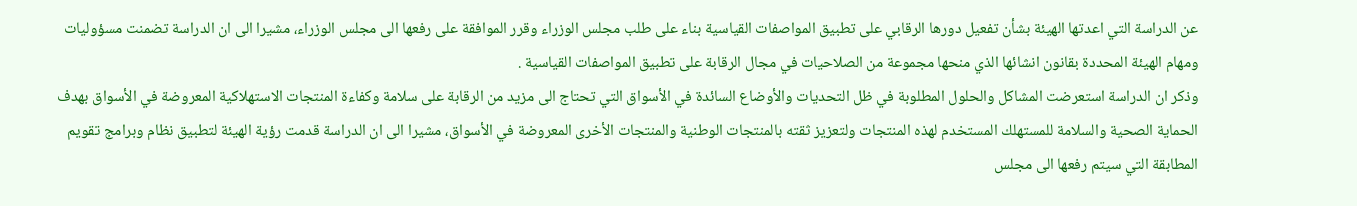عن الدراسة التي اعدتها الهيئة بشأن تفعيل دورها الرقابي على تطبيق المواصفات القياسية بناء على طلب مجلس الوزراء وقرر الموافقة على رفعها الى مجلس الوزراء، مشيرا الى ان الدراسة تضمنت مسؤوليات ومهام الهيئة المحددة بقانون انشائها الذي منحها مجموعة من الصلاحيات في مجال الرقابة على تطبيق المواصفات القياسية .
وذكر ان الدراسة استعرضت المشاكل والحلول المطلوبة في ظل التحديات والأوضاع السائدة في الأسواق التي تحتاج الى مزيد من الرقابة على سلامة وكفاءة المنتجات الاستهلاكية المعروضة في الأسواق بهدف الحماية الصحية والسلامة للمستهلك المستخدم لهذه المنتجات ولتعزيز ثقته بالمنتجات الوطنية والمنتجات الأخرى المعروضة في الأسواق، مشيرا الى ان الدراسة قدمت رؤية الهيئة لتطبيق نظام وبرامج تقويم المطابقة التي سيتم رفعها الى مجلس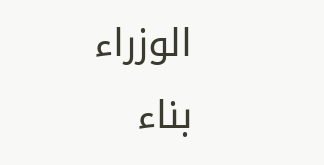الوزراء بناء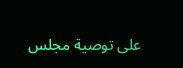على توصية مجلس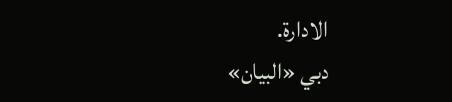الادارة.
دبي «البيان»